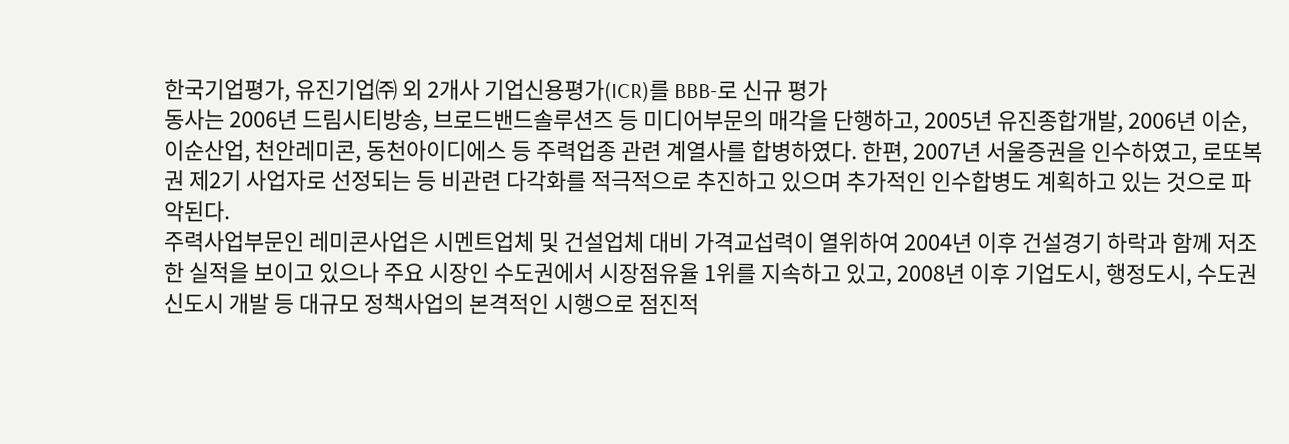한국기업평가, 유진기업㈜ 외 2개사 기업신용평가(ICR)를 BBB-로 신규 평가
동사는 2006년 드림시티방송, 브로드밴드솔루션즈 등 미디어부문의 매각을 단행하고, 2005년 유진종합개발, 2006년 이순, 이순산업, 천안레미콘, 동천아이디에스 등 주력업종 관련 계열사를 합병하였다. 한편, 2007년 서울증권을 인수하였고, 로또복권 제2기 사업자로 선정되는 등 비관련 다각화를 적극적으로 추진하고 있으며 추가적인 인수합병도 계획하고 있는 것으로 파악된다.
주력사업부문인 레미콘사업은 시멘트업체 및 건설업체 대비 가격교섭력이 열위하여 2004년 이후 건설경기 하락과 함께 저조한 실적을 보이고 있으나 주요 시장인 수도권에서 시장점유율 1위를 지속하고 있고, 2008년 이후 기업도시, 행정도시, 수도권 신도시 개발 등 대규모 정책사업의 본격적인 시행으로 점진적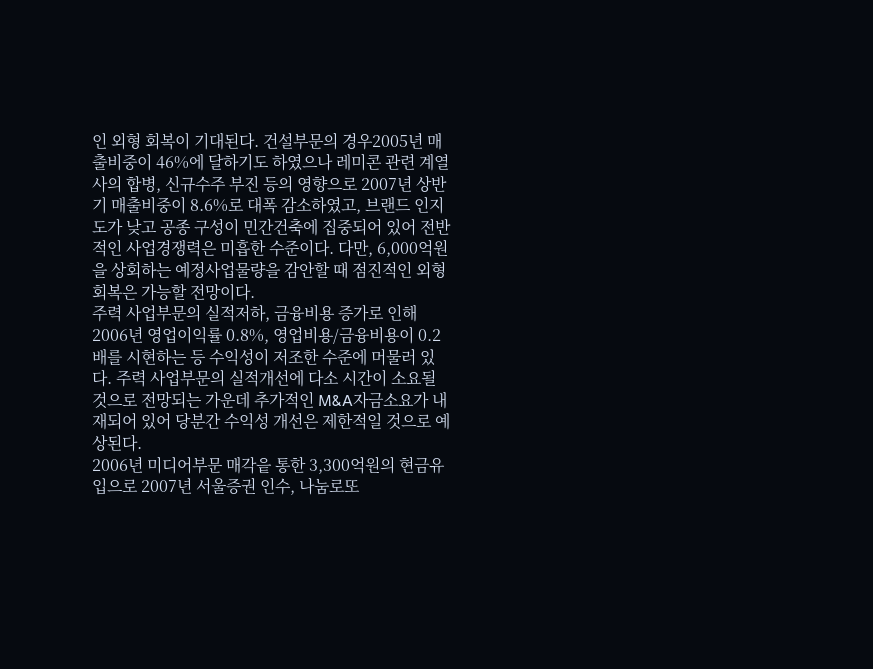인 외형 회복이 기대된다. 건설부문의 경우2005년 매출비중이 46%에 달하기도 하였으나 레미콘 관련 계열사의 합병, 신규수주 부진 등의 영향으로 2007년 상반기 매출비중이 8.6%로 대폭 감소하였고, 브랜드 인지도가 낮고 공종 구성이 민간건축에 집중되어 있어 전반적인 사업경쟁력은 미흡한 수준이다. 다만, 6,000억원을 상회하는 예정사업물량을 감안할 때 점진적인 외형 회복은 가능할 전망이다.
주력 사업부문의 실적저하, 금융비용 증가로 인해 2006년 영업이익률 0.8%, 영업비용/금융비용이 0.2배를 시현하는 등 수익성이 저조한 수준에 머물러 있다. 주력 사업부문의 실적개선에 다소 시간이 소요될 것으로 전망되는 가운데 추가적인 M&A자금소요가 내재되어 있어 당분간 수익성 개선은 제한적일 것으로 예상된다.
2006년 미디어부문 매각읕 통한 3,300억원의 현금유입으로 2007년 서울증권 인수, 나눔로또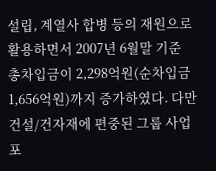설립, 계열사 합병 등의 재원으로 활용하면서 2007년 6월말 기준 총차입금이 2,298억원(순차입금 1,656억원)까지 증가하였다. 다만 건설/건자재에 편중된 그룹 사업포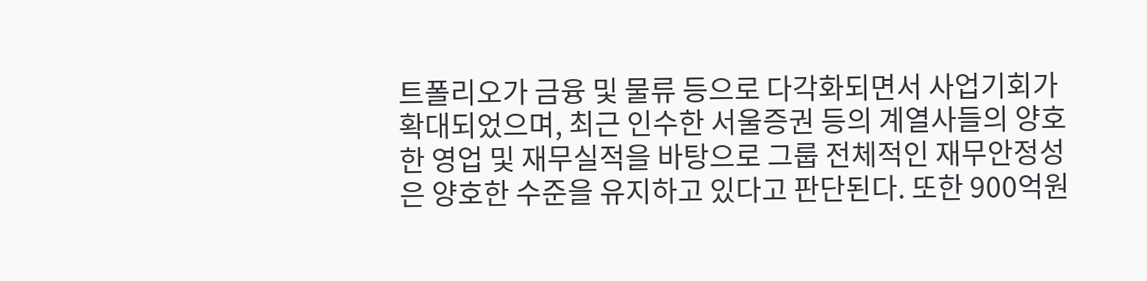트폴리오가 금융 및 물류 등으로 다각화되면서 사업기회가 확대되었으며, 최근 인수한 서울증권 등의 계열사들의 양호한 영업 및 재무실적을 바탕으로 그룹 전체적인 재무안정성은 양호한 수준을 유지하고 있다고 판단된다. 또한 900억원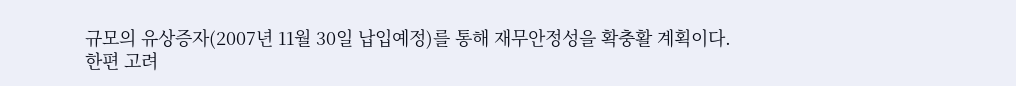규모의 유상증자(2007년 11월 30일 납입예정)를 통해 재무안정성을 확충활 계획이다.
한편 고려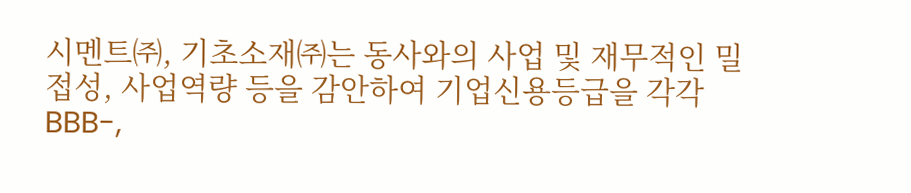시멘트㈜, 기초소재㈜는 동사와의 사업 및 재무적인 밀접성, 사업역량 등을 감안하여 기업신용등급을 각각 BBB-,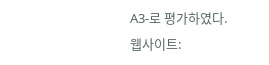A3-로 평가하였다.
웹사이트: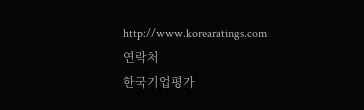http://www.korearatings.com
연락처
한국기업평가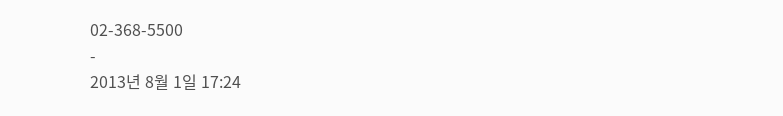02-368-5500
-
2013년 8월 1일 17:24